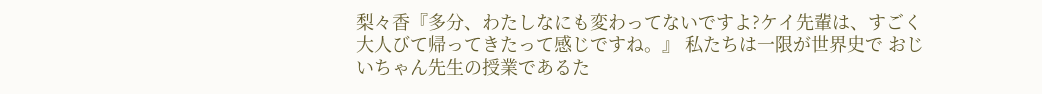梨々香『多分、わたしなにも変わってないですよ?ケイ先輩は、すごく大人びて帰ってきたって感じですね。』 私たちは一限が世界史で おじいちゃん先生の授業であるた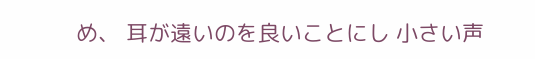め、 耳が遠いのを良いことにし 小さい声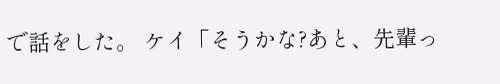で話をした。 ケイ「そうかな?あと、先輩っ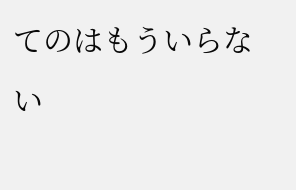てのはもういらない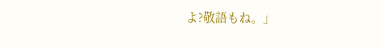よ?敬語もね。」